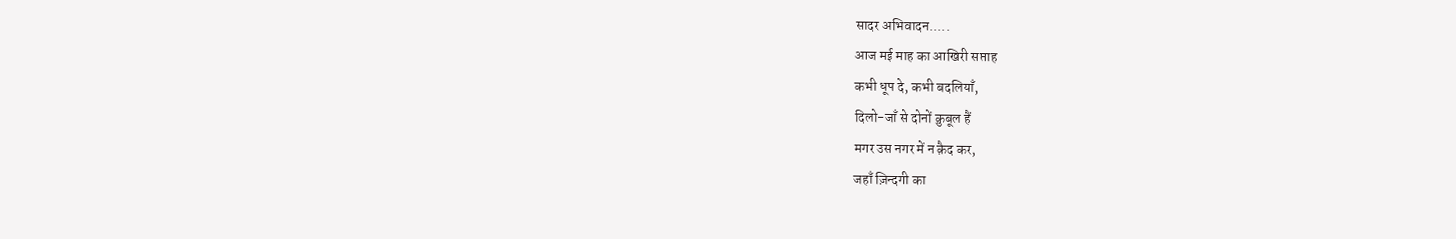सादर अभिवादन.....
आज मई माह का आखिरी सप्ताह
कभी धूप दे, कभी बदलियाँ,
दिलो-जाँ से दोनों क़ुबूल हैं
मगर उस नगर में न क़ैद कर,
जहाँ ज़िन्दगी का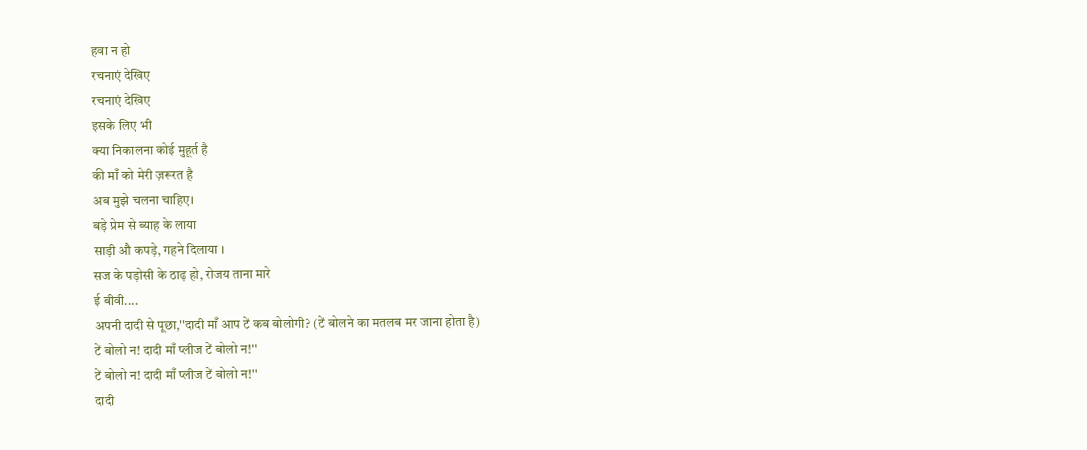हवा न हो
रचनाएं देखिए
रचनाएं देखिए
इसके लिए भी
क्या निकालना कोई मुहूर्त है
की माँ को मेरी ज़रूरत है
अब मुझे चलना चाहिए।
बड़े प्रेम से ब्याह के लाया
साड़ी औ कपड़े, गहने दिलाया ।
सज के पड़ोसी के ठाढ़ हो, रोजय ताना मारे
ई बीवी....
अपनी दादी से पूछा,''दादी माँ आप टें कब बोलोगी? (टें बोलने का मतलब मर जाना होता है)
टें बोलो न! दादी माँ प्लीज टें बोलो न!''
टें बोलो न! दादी माँ प्लीज टें बोलो न!''
दादी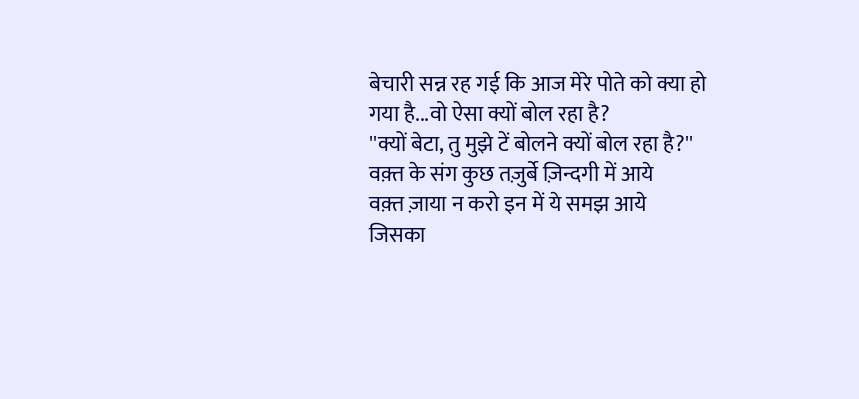बेचारी सन्न रह गई कि आज मेरे पोते को क्या हो गया है...वो ऐसा क्यों बोल रहा है?
''क्यों बेटा, तु मुझे टें बोलने क्यों बोल रहा है?''
वक़्त के संग कुछ तज़ुर्बे ज़िन्दगी में आये
वक़्त ज़ाया न करो इन में ये समझ आये
जिसका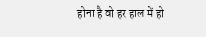होना है वो हर हाल में हो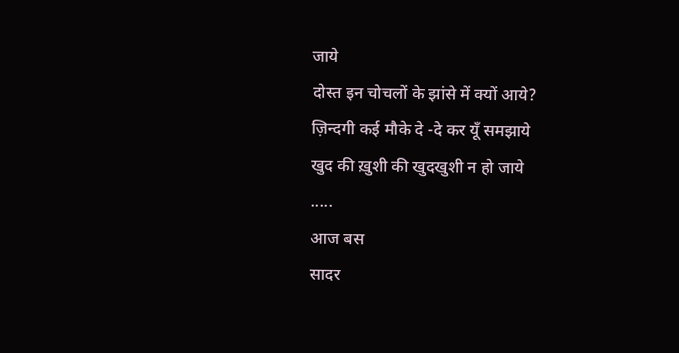जाये
दोस्त इन चोचलों के झांसे में क्यों आये?
ज़िन्दगी कई मौके दे -दे कर यूँ समझाये
खुद की ख़ुशी की खुदखुशी न हो जाये
.....
आज बस
सादर